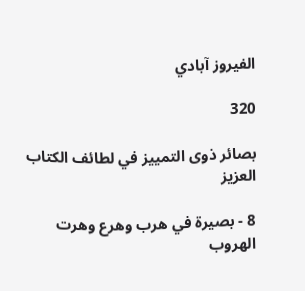الفيروز آبادي

320

بصائر ذوى التمييز في لطائف الكتاب العزيز

8 - بصيرة في هرب وهرع وهرت الهروب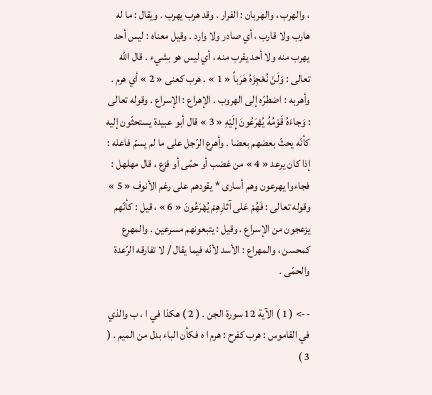، والهرب ، والهربان : الفرار . وقد هرب يهرب . ويقال : ما له هارب ولا قارب ، أي صادر ولا وارد . وقيل معناه : ليس أحد يهرب منه ولا أحد يقرب منه ، أي ليس هو بشيء . قال اللّه تعالى : وَلَنْ نُعْجِزَهُ هَرَباً « 1 » . هرب كعنى « 2 » أي هرم . وأهربه : اضطرّه إلى الهروب . الإهراع : الإسراع . وقوله تعالى : وَجاءَهُ قَوْمُهُ يُهْرَعُونَ إِلَيْهِ « 3 » قال أبو عبيدة يستحثّون إليه كأنّه يحثّ بعضهم بعضا . وأهرع الرّجل على ما لم يسمّ فاعله : إذا كان يرعد « 4 » من غضب أو حمّى أو فزع ، قال مهلهل : فجاءوا يهرعون وهم أسارى * يقودهم على رغم الأنوف « 5 » وقوله تعالى : فَهُمْ عَلى آثارِهِمْ يُهْرَعُونَ « 6 » ، قيل : كأنّهم يزعجون من الإسراع . وقيل : يتبعونهم مسرعين . والمهرع كمحسن ، والمهراع : الأسد لأنّه فيما يقال / لا تفارقه الرّعدة والحمّى .

--> ( 1 ) الآية 12 سورة الجن . ( 2 ) هكذا في ا ، ب والذي في القاموس : هرب كفرح : هرم ا ه فكأن الباء بدل من الميم . ( 3 )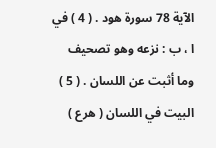الآية 78 سورة هود . ( 4 ) في ا ، ب : نزعه وهو تصحيف وما أثبت عن اللسان . ( 5 ) البيت في اللسان ( هرع )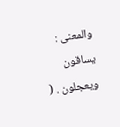والمعنى : يساقون ويعجلون . (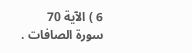6 ) الآية 70 سورة الصافات .